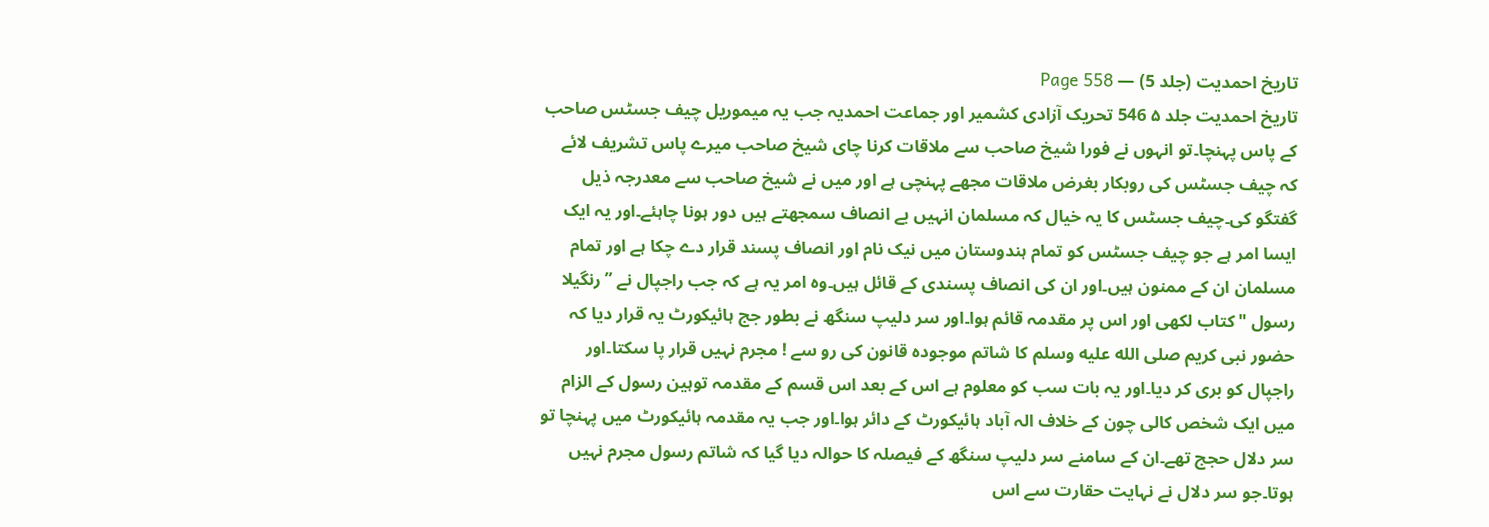تاریخ احمدیت (جلد 5) — Page 558
تاریخ احمدیت جلد ۵ 546 تحریک آزادی کشمیر اور جماعت احمدیہ جب یہ میموریل چیف جسٹس صاحب کے پاس پہنچا۔تو انہوں نے فورا شیخ صاحب سے ملاقات کرنا چای شیخ صاحب میرے پاس تشریف لائے کہ چیف جسٹس کی روبکار بغرض ملاقات مجھے پہنچی ہے اور میں نے شیخ صاحب سے معدرجہ ذیل گفتگو کی۔چیف جسٹس کا یہ خیال کہ مسلمان انہیں بے انصاف سمجھتے ہیں دور ہونا چاہئے۔اور یہ ایک ایسا امر ہے جو چیف جسٹس کو تمام ہندوستان میں نیک نام اور انصاف پسند قرار دے چکا ہے اور تمام مسلمان ان کے ممنون ہیں۔اور ان کی انصاف پسندی کے قائل ہیں۔وہ امر یہ ہے کہ جب راجپال نے ”رنگیلا رسول "کتاب لکھی اور اس پر مقدمہ قائم ہوا۔اور سر دلیپ سنگھ نے بطور جج ہائیکورٹ یہ قرار دیا کہ حضور نبی کریم صلى الله عليه وسلم کا شاتم موجودہ قانون کی رو سے ! مجرم نہیں قرار پا سکتا۔اور راجپال کو بری کر دیا۔اور یہ بات سب کو معلوم ہے اس کے بعد اس قسم کے مقدمہ توہین رسول کے الزام میں ایک شخص کالی چون کے خلاف الہ آباد ہائیکورٹ کے دائر ہوا۔اور جب یہ مقدمہ ہائیکورٹ میں پہنچا تو سر دلال حجج تھے۔ان کے سامنے سر دلیپ سنگھ کے فیصلہ کا حوالہ دیا گیا کہ شاتم رسول مجرم نہیں ہوتا۔جو سر دلال نے نہایت حقارت سے اس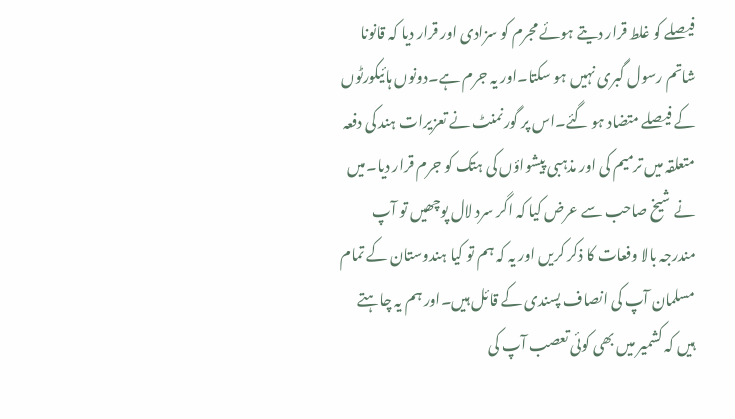فیصلے کو غلط قرار دیتے ہوئے مجرم کو سزادی اور قرار دیا کہ قانونا شاتم رسول گبری نہیں ہو سکتا۔اور یہ جرم ہے۔دونوں ہائیکورٹوں کے فیصلے متضاد ہو گئے۔اس پر گورنمنٹ نے تعزیرات ہند کی دفعہ متعلقہ میں ترمیم کی اور مذہبی پیشواؤں کی ہتک کو جرم قرار دیا۔میں نے شیخ صاحب سے عرض کیا کہ اگر سرد لال پوچھیں تو آپ مندرجہ بالا وفعات کا ذکر کریں اور یہ کہ ہم تو کیا ہندوستان کے تمام مسلمان آپ کی انصاف پسندی کے قائل ہیں۔اور ہم یہ چاہتے ہیں کہ کشمیر میں بھی کوئی تعصب آپ کی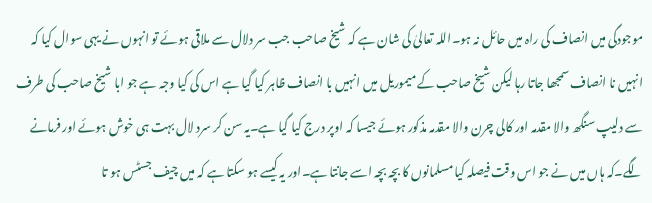موجودگی میں انصاف کی راہ میں حائل نہ ہو۔اللہ تعالیٰ کی شان ہے کہ شیخ صاحب جب سر دلال سے ملاقی ہوئے تو انہوں نے یہی سوال کیا کہ انہیں نا انصاف سمجھا جاتا رہا لیکن شیخ صاحب کے میموریل میں انہیں با انصاف ظاہر کیا گیا ہے اس کی کیا وجہ ہے جو ابا شیخ صاحب کی طرف سے دلیپ سنگھ والا مقدمہ اور کالی چرن والا مقدمہ مذکور ہوئے جیسا کہ اوپر درج کیا گیا ہے۔یہ سن کر سرد لال بہت ہی خوش ہوئے اور فرمانے لگے۔کہ ہاں میں نے جو اس وقت فیصلہ کیا مسلمانوں کا بچہ بچہ اسے جانتا ہے۔اور یہ کیسے ہو سکتا ہے کہ میں چیف جسٹس ہو تا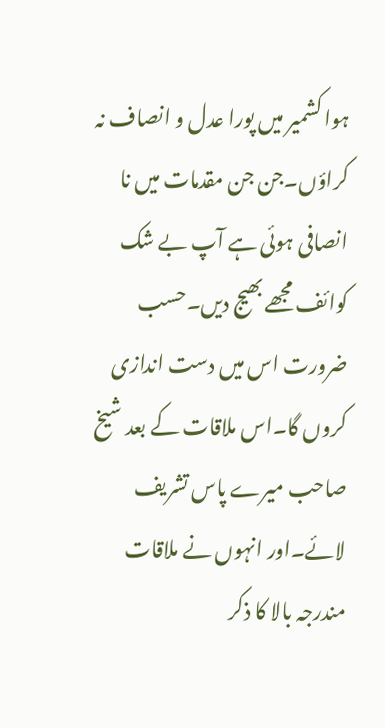ہوا کشمیر میں پورا عدل و انصاف نہ کراؤں۔جن جن مقدمات میں نا انصافی ہوئی ہے آپ بے شک کوائف مجھے بھیج دیں۔حسب ضرورت اس میں دست اندازی کروں گا۔اس ملاقات کے بعد شیخ صاحب میرے پاس تشریف لائے۔اور انہوں نے ملاقات مندرجہ بالا کا ذکر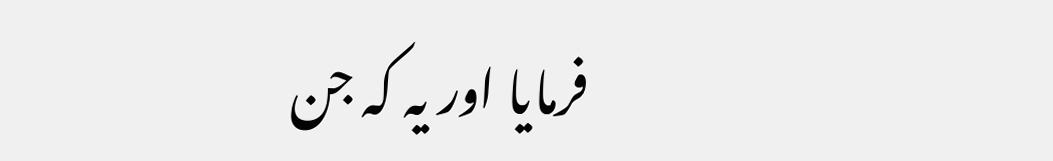فرمایا اور یہ کہ جن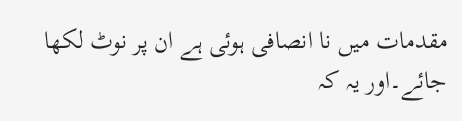مقدمات میں نا انصافی ہوئی ہے ان پر نوٹ لکھا جائے۔اور یہ کہ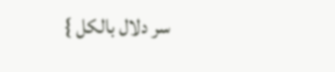سر دلال بالکل }